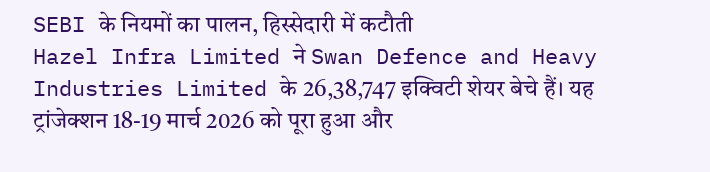SEBI के नियमों का पालन, हिस्सेदारी में कटौती
Hazel Infra Limited ने Swan Defence and Heavy Industries Limited के 26,38,747 इक्विटी शेयर बेचे हैं। यह ट्रांजेक्शन 18-19 मार्च 2026 को पूरा हुआ और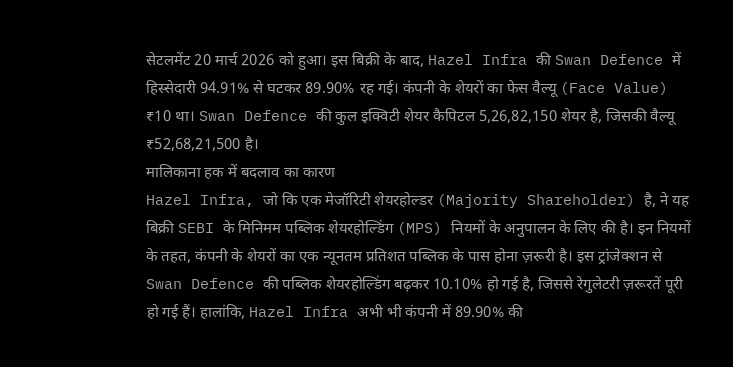सेटलमेंट 20 मार्च 2026 को हुआ। इस बिक्री के बाद, Hazel Infra की Swan Defence में हिस्सेदारी 94.91% से घटकर 89.90% रह गई। कंपनी के शेयरों का फेस वैल्यू (Face Value) ₹10 था। Swan Defence की कुल इक्विटी शेयर कैपिटल 5,26,82,150 शेयर है, जिसकी वैल्यू ₹52,68,21,500 है।
मालिकाना हक में बदलाव का कारण
Hazel Infra, जो कि एक मेजॉरिटी शेयरहोल्डर (Majority Shareholder) है, ने यह बिक्री SEBI के मिनिमम पब्लिक शेयरहोल्डिंग (MPS) नियमों के अनुपालन के लिए की है। इन नियमों के तहत, कंपनी के शेयरों का एक न्यूनतम प्रतिशत पब्लिक के पास होना ज़रूरी है। इस ट्रांजेक्शन से Swan Defence की पब्लिक शेयरहोल्डिंग बढ़कर 10.10% हो गई है, जिससे रेगुलेटरी ज़रूरतें पूरी हो गई हैं। हालांकि, Hazel Infra अभी भी कंपनी में 89.90% की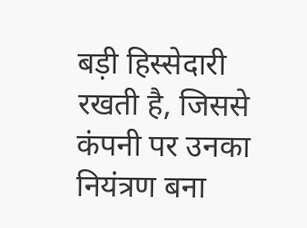बड़ी हिस्सेदारी रखती है, जिससे कंपनी पर उनका नियंत्रण बना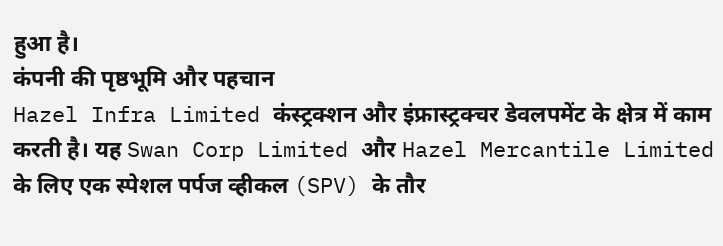हुआ है।
कंपनी की पृष्ठभूमि और पहचान
Hazel Infra Limited कंस्ट्रक्शन और इंफ्रास्ट्रक्चर डेवलपमेंट के क्षेत्र में काम करती है। यह Swan Corp Limited और Hazel Mercantile Limited के लिए एक स्पेशल पर्पज व्हीकल (SPV) के तौर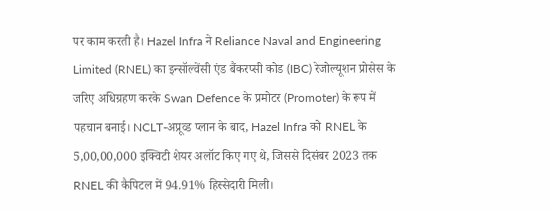पर काम करती है। Hazel Infra ने Reliance Naval and Engineering Limited (RNEL) का इन्सॉल्वेंसी एंड बैंकरप्सी कोड (IBC) रेजोल्यूशन प्रोसेस के जरिए अधिग्रहण करके Swan Defence के प्रमोटर (Promoter) के रूप में पहचान बनाई। NCLT-अप्रूव्ड प्लान के बाद, Hazel Infra को RNEL के 5,00,00,000 इक्विटी शेयर अलॉट किए गए थे, जिससे दिसंबर 2023 तक RNEL की कैपिटल में 94.91% हिस्सेदारी मिली।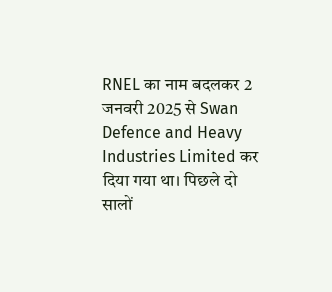RNEL का नाम बदलकर 2 जनवरी 2025 से Swan Defence and Heavy Industries Limited कर दिया गया था। पिछले दो सालों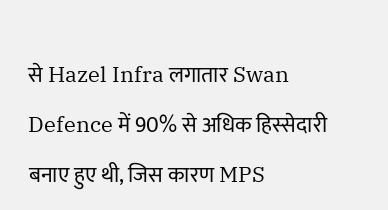से Hazel Infra लगातार Swan Defence में 90% से अधिक हिस्सेदारी बनाए हुए थी, जिस कारण MPS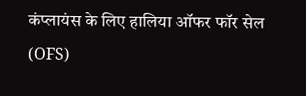कंप्लायंस के लिए हालिया ऑफर फॉर सेल (OFS)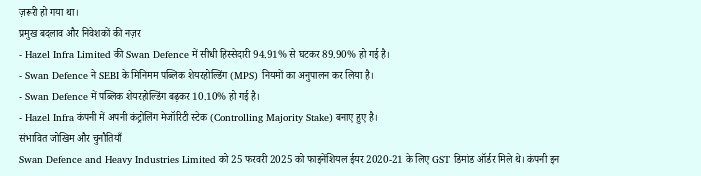ज़रूरी हो गया था।
प्रमुख बदलाव और निवेशकों की नज़र
- Hazel Infra Limited की Swan Defence में सीधी हिस्सेदारी 94.91% से घटकर 89.90% हो गई है।
- Swan Defence ने SEBI के मिनिमम पब्लिक शेयरहोल्डिंग (MPS) नियमों का अनुपालन कर लिया है।
- Swan Defence में पब्लिक शेयरहोल्डिंग बढ़कर 10.10% हो गई है।
- Hazel Infra कंपनी में अपनी कंट्रोलिंग मेजॉरिटी स्टेक (Controlling Majority Stake) बनाए हुए है।
संभावित जोखिम और चुनौतियाँ
Swan Defence and Heavy Industries Limited को 25 फरवरी 2025 को फाइनेंशियल ईयर 2020-21 के लिए GST डिमांड ऑर्डर मिले थे। कंपनी इन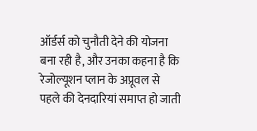ऑर्डर्स को चुनौती देने की योजना बना रही है, और उनका कहना है कि रेजोल्यूशन प्लान के अप्रूवल से पहले की देनदारियां समाप्त हो जाती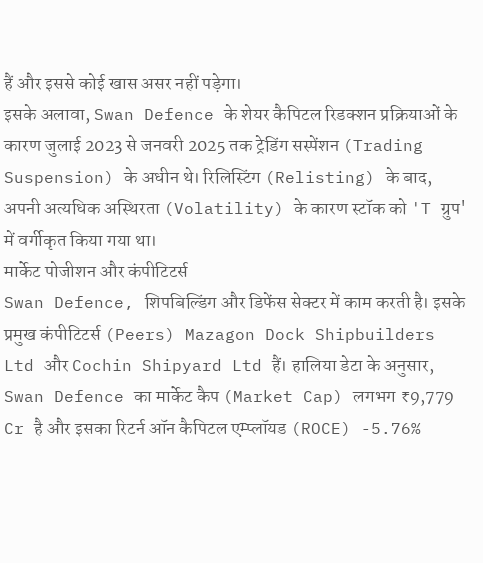हैं और इससे कोई खास असर नहीं पड़ेगा।
इसके अलावा, Swan Defence के शेयर कैपिटल रिडक्शन प्रक्रियाओं के कारण जुलाई 2023 से जनवरी 2025 तक ट्रेडिंग सस्पेंशन (Trading Suspension) के अधीन थे। रिलिस्टिंग (Relisting) के बाद, अपनी अत्यधिक अस्थिरता (Volatility) के कारण स्टॉक को 'T ग्रुप' में वर्गीकृत किया गया था।
मार्केट पोजीशन और कंपीटिटर्स
Swan Defence, शिपबिल्डिंग और डिफेंस सेक्टर में काम करती है। इसके प्रमुख कंपीटिटर्स (Peers) Mazagon Dock Shipbuilders Ltd और Cochin Shipyard Ltd हैं। हालिया डेटा के अनुसार, Swan Defence का मार्केट कैप (Market Cap) लगभग ₹9,779 Cr है और इसका रिटर्न ऑन कैपिटल एम्प्लॉयड (ROCE) -5.76%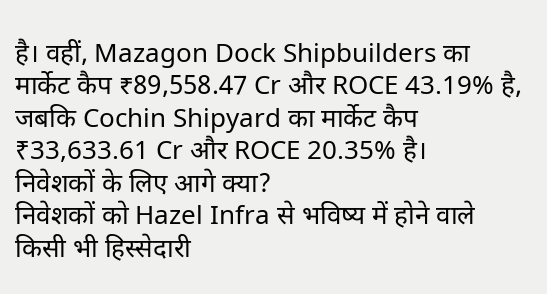है। वहीं, Mazagon Dock Shipbuilders का मार्केट कैप ₹89,558.47 Cr और ROCE 43.19% है, जबकि Cochin Shipyard का मार्केट कैप ₹33,633.61 Cr और ROCE 20.35% है।
निवेशकों के लिए आगे क्या?
निवेशकों को Hazel Infra से भविष्य में होने वाले किसी भी हिस्सेदारी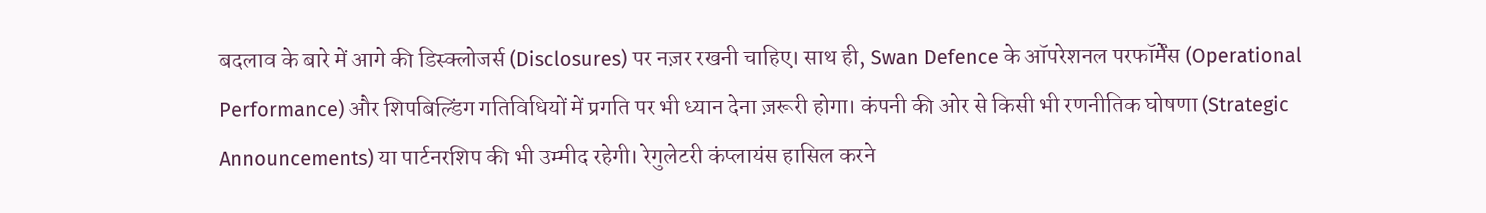बदलाव के बारे में आगे की डिस्क्लोजर्स (Disclosures) पर नज़र रखनी चाहिए। साथ ही, Swan Defence के ऑपरेशनल परफॉर्मेंस (Operational Performance) और शिपबिल्डिंग गतिविधियों में प्रगति पर भी ध्यान देना ज़रूरी होगा। कंपनी की ओर से किसी भी रणनीतिक घोषणा (Strategic Announcements) या पार्टनरशिप की भी उम्मीद रहेगी। रेगुलेटरी कंप्लायंस हासिल करने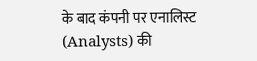के बाद कंपनी पर एनालिस्ट (Analysts) की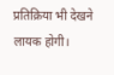प्रतिक्रिया भी देखने लायक होगी।